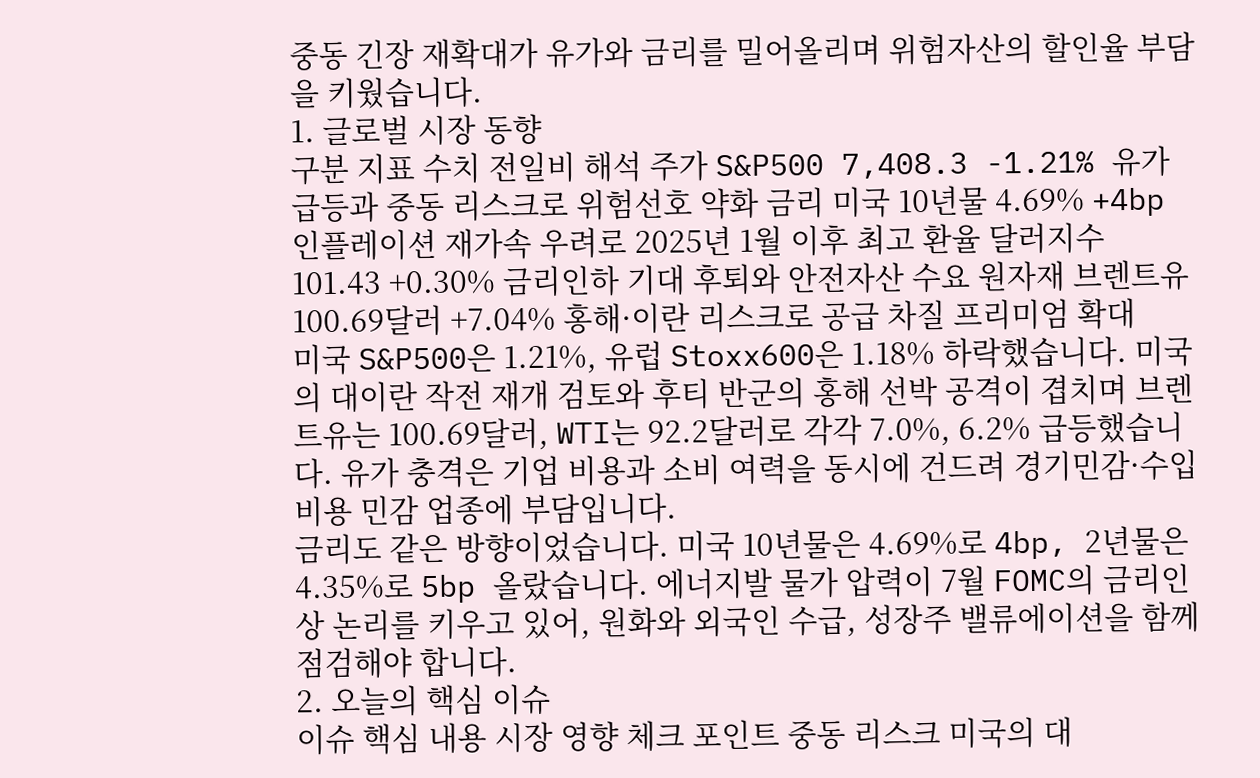중동 긴장 재확대가 유가와 금리를 밀어올리며 위험자산의 할인율 부담을 키웠습니다.
1. 글로벌 시장 동향
구분 지표 수치 전일비 해석 주가 S&P500 7,408.3 -1.21% 유가 급등과 중동 리스크로 위험선호 약화 금리 미국 10년물 4.69% +4bp 인플레이션 재가속 우려로 2025년 1월 이후 최고 환율 달러지수 101.43 +0.30% 금리인하 기대 후퇴와 안전자산 수요 원자재 브렌트유 100.69달러 +7.04% 홍해·이란 리스크로 공급 차질 프리미엄 확대
미국 S&P500은 1.21%, 유럽 Stoxx600은 1.18% 하락했습니다. 미국의 대이란 작전 재개 검토와 후티 반군의 홍해 선박 공격이 겹치며 브렌트유는 100.69달러, WTI는 92.2달러로 각각 7.0%, 6.2% 급등했습니다. 유가 충격은 기업 비용과 소비 여력을 동시에 건드려 경기민감·수입비용 민감 업종에 부담입니다.
금리도 같은 방향이었습니다. 미국 10년물은 4.69%로 4bp, 2년물은 4.35%로 5bp 올랐습니다. 에너지발 물가 압력이 7월 FOMC의 금리인상 논리를 키우고 있어, 원화와 외국인 수급, 성장주 밸류에이션을 함께 점검해야 합니다.
2. 오늘의 핵심 이슈
이슈 핵심 내용 시장 영향 체크 포인트 중동 리스크 미국의 대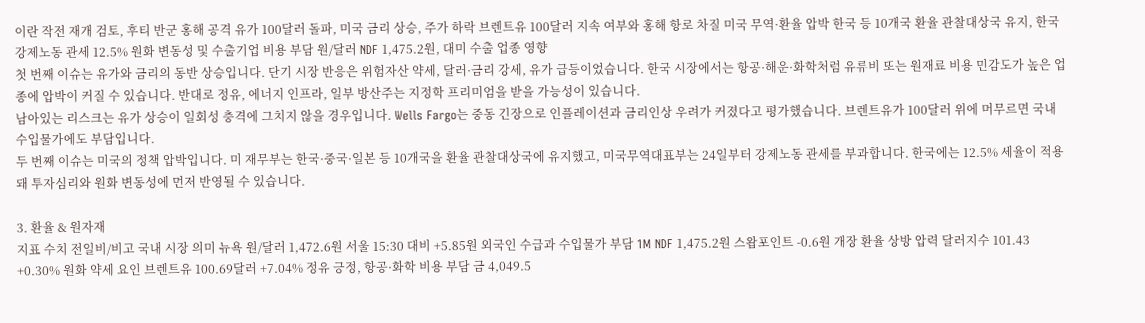이란 작전 재개 검토, 후티 반군 홍해 공격 유가 100달러 돌파, 미국 금리 상승, 주가 하락 브렌트유 100달러 지속 여부와 홍해 항로 차질 미국 무역·환율 압박 한국 등 10개국 환율 관찰대상국 유지, 한국 강제노동 관세 12.5% 원화 변동성 및 수출기업 비용 부담 원/달러 NDF 1,475.2원, 대미 수출 업종 영향
첫 번째 이슈는 유가와 금리의 동반 상승입니다. 단기 시장 반응은 위험자산 약세, 달러·금리 강세, 유가 급등이었습니다. 한국 시장에서는 항공·해운·화학처럼 유류비 또는 원재료 비용 민감도가 높은 업종에 압박이 커질 수 있습니다. 반대로 정유, 에너지 인프라, 일부 방산주는 지정학 프리미엄을 받을 가능성이 있습니다.
남아있는 리스크는 유가 상승이 일회성 충격에 그치지 않을 경우입니다. Wells Fargo는 중동 긴장으로 인플레이션과 금리인상 우려가 커졌다고 평가했습니다. 브렌트유가 100달러 위에 머무르면 국내 수입물가에도 부담입니다.
두 번째 이슈는 미국의 정책 압박입니다. 미 재무부는 한국·중국·일본 등 10개국을 환율 관찰대상국에 유지했고, 미국무역대표부는 24일부터 강제노동 관세를 부과합니다. 한국에는 12.5% 세율이 적용돼 투자심리와 원화 변동성에 먼저 반영될 수 있습니다.

3. 환율 & 원자재
지표 수치 전일비/비고 국내 시장 의미 뉴욕 원/달러 1,472.6원 서울 15:30 대비 +5.85원 외국인 수급과 수입물가 부담 1M NDF 1,475.2원 스왑포인트 -0.6원 개장 환율 상방 압력 달러지수 101.43 +0.30% 원화 약세 요인 브렌트유 100.69달러 +7.04% 정유 긍정, 항공·화학 비용 부담 금 4,049.5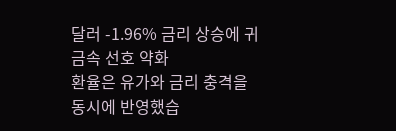달러 -1.96% 금리 상승에 귀금속 선호 약화
환율은 유가와 금리 충격을 동시에 반영했습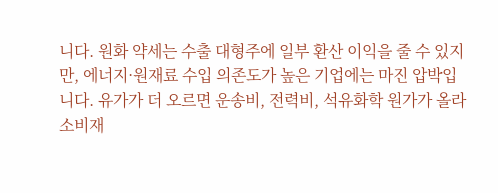니다. 원화 약세는 수출 대형주에 일부 환산 이익을 줄 수 있지만, 에너지·원재료 수입 의존도가 높은 기업에는 마진 압박입니다. 유가가 더 오르면 운송비, 전력비, 석유화학 원가가 올라 소비재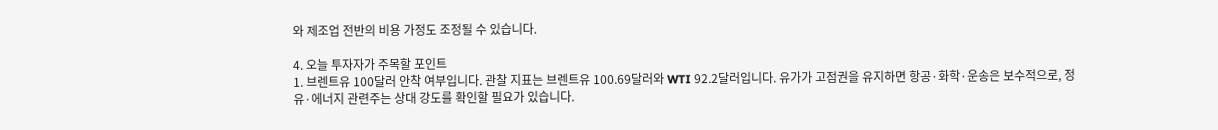와 제조업 전반의 비용 가정도 조정될 수 있습니다.

4. 오늘 투자자가 주목할 포인트
1. 브렌트유 100달러 안착 여부입니다. 관찰 지표는 브렌트유 100.69달러와 WTI 92.2달러입니다. 유가가 고점권을 유지하면 항공·화학·운송은 보수적으로, 정유·에너지 관련주는 상대 강도를 확인할 필요가 있습니다.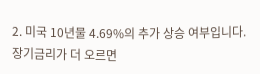2. 미국 10년물 4.69%의 추가 상승 여부입니다. 장기금리가 더 오르면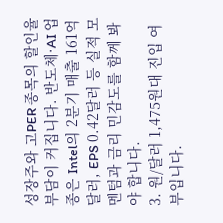성장주와 고PER 종목의 할인율 부담이 커집니다. 반도체·AI 업종은 Intel의 2분기 매출 161억달러, EPS 0.42달러 등 실적 모멘텀과 금리 민감도를 함께 봐야 합니다.
3. 원/달러 1,475원대 진입 여부입니다.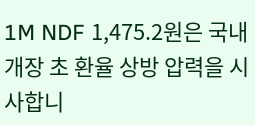1M NDF 1,475.2원은 국내 개장 초 환율 상방 압력을 시사합니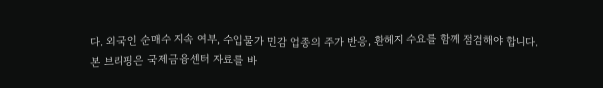다. 외국인 순매수 지속 여부, 수입물가 민감 업종의 주가 반응, 환헤지 수요를 함께 점검해야 합니다.
본 브리핑은 국제금융센터 자료를 바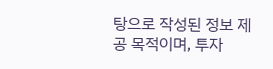탕으로 작성된 정보 제공 목적이며, 투자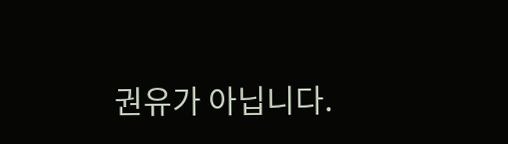권유가 아닙니다.